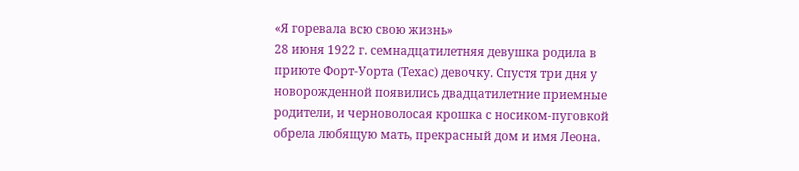«Я горевала всю свою жизнь»
28 июня 1922 г. семнадцатилетняя девушка родила в приюте Форт-Уорта (Техас) девочку. Спустя три дня у новорожденной появились двадцатилетние приемные родители, и черноволосая крошка с носиком-пуговкой обрела любящую мать, прекрасный дом и имя Леона.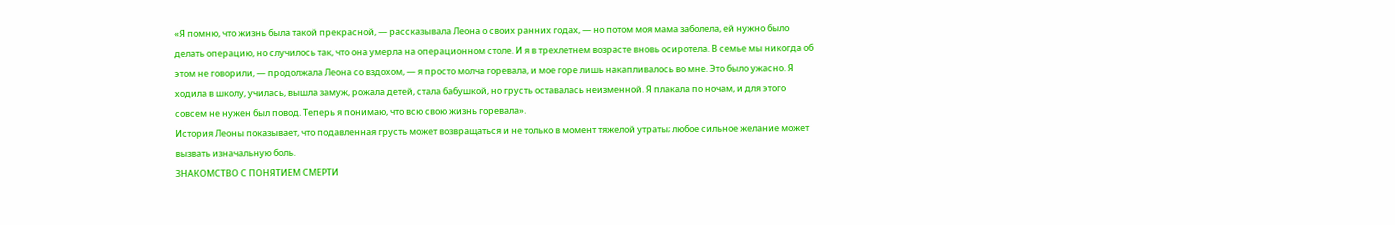«Я помню, что жизнь была такой прекрасной, — рассказывала Леона о своих ранних годах, — но потом моя мама заболела, ей нужно было делать операцию, но случилось так, что она умерла на операционном столе. И я в трехлетнем возрасте вновь осиротела. В семье мы никогда об этом не говорили, — продолжала Леона со вздохом, — я просто молча горевала, и мое горе лишь накапливалось во мне. Это было ужасно. Я ходила в школу, училась, вышла замуж, рожала детей, стала бабушкой, но грусть оставалась неизменной. Я плакала по ночам, и для этого совсем не нужен был повод. Теперь я понимаю, что всю свою жизнь горевала».
История Леоны показывает, что подавленная грусть может возвращаться и не только в момент тяжелой утраты; любое сильное желание может вызвать изначальную боль.
ЗНАКОМСТВО С ПОНЯТИЕМ СМЕРТИ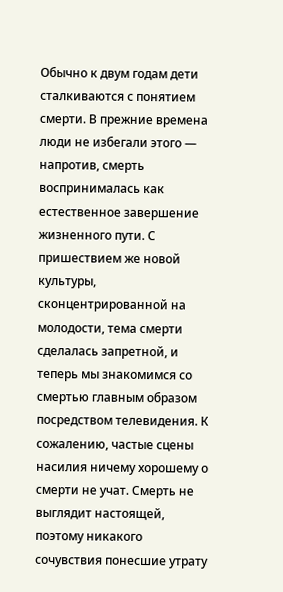Обычно к двум годам дети сталкиваются с понятием смерти. В прежние времена люди не избегали этого — напротив, смерть воспринималась как естественное завершение жизненного пути. С пришествием же новой культуры, сконцентрированной на молодости, тема смерти сделалась запретной, и теперь мы знакомимся со смертью главным образом посредством телевидения. К сожалению, частые сцены насилия ничему хорошему о смерти не учат. Смерть не выглядит настоящей, поэтому никакого сочувствия понесшие утрату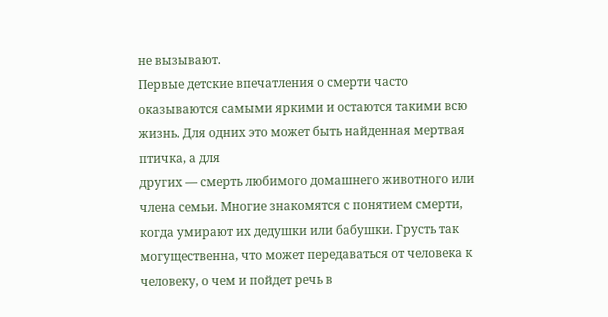не вызывают.
Первые детские впечатления о смерти часто оказываются самыми яркими и остаются такими всю жизнь. Для одних это может быть найденная мертвая птичка, а для
других — смерть любимого домашнего животного или члена семьи. Многие знакомятся с понятием смерти, когда умирают их дедушки или бабушки. Грусть так могущественна, что может передаваться от человека к человеку, о чем и пойдет речь в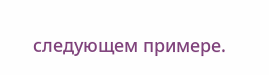следующем примере.